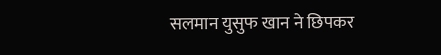सलमान युसुफ खान ने छिपकर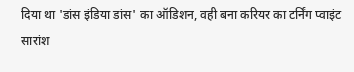दिया था 'डांस इंडिया डांस' का ऑडिशन, वही बना करियर का टर्निंग प्वाइंट
सारांश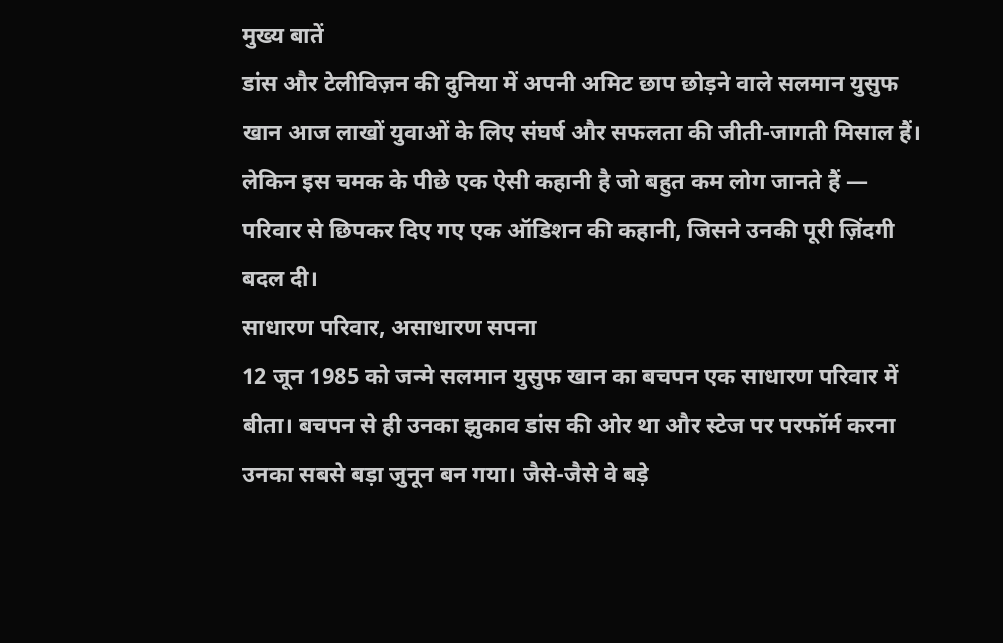मुख्य बातें
डांस और टेलीविज़न की दुनिया में अपनी अमिट छाप छोड़ने वाले सलमान युसुफ खान आज लाखों युवाओं के लिए संघर्ष और सफलता की जीती-जागती मिसाल हैं। लेकिन इस चमक के पीछे एक ऐसी कहानी है जो बहुत कम लोग जानते हैं — परिवार से छिपकर दिए गए एक ऑडिशन की कहानी, जिसने उनकी पूरी ज़िंदगी बदल दी।
साधारण परिवार, असाधारण सपना
12 जून 1985 को जन्मे सलमान युसुफ खान का बचपन एक साधारण परिवार में बीता। बचपन से ही उनका झुकाव डांस की ओर था और स्टेज पर परफॉर्म करना उनका सबसे बड़ा जुनून बन गया। जैसे-जैसे वे बड़े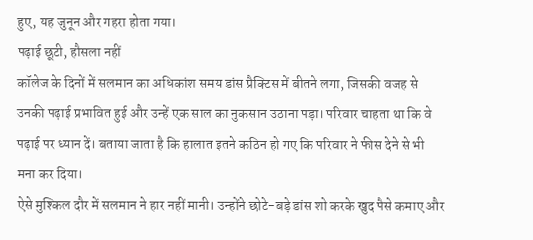हुए, यह जुनून और गहरा होता गया।
पढ़ाई छूटी, हौसला नहीं
कॉलेज के दिनों में सलमान का अधिकांश समय डांस प्रैक्टिस में बीतने लगा, जिसकी वजह से उनकी पढ़ाई प्रभावित हुई और उन्हें एक साल का नुकसान उठाना पड़ा। परिवार चाहता था कि वे पढ़ाई पर ध्यान दें। बताया जाता है कि हालात इतने कठिन हो गए कि परिवार ने फीस देने से भी मना कर दिया।
ऐसे मुश्किल दौर में सलमान ने हार नहीं मानी। उन्होंने छोटे-बड़े डांस शो करके खुद पैसे कमाए और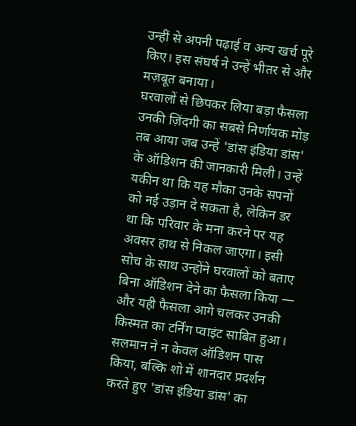उन्हीं से अपनी पढ़ाई व अन्य खर्च पूरे किए। इस संघर्ष ने उन्हें भीतर से और मज़बूत बनाया।
घरवालों से छिपकर लिया बड़ा फैसला
उनकी ज़िंदगी का सबसे निर्णायक मोड़ तब आया जब उन्हें 'डांस इंडिया डांस' के ऑडिशन की जानकारी मिली। उन्हें यकीन था कि यह मौका उनके सपनों को नई उड़ान दे सकता है, लेकिन डर था कि परिवार के मना करने पर यह अवसर हाथ से निकल जाएगा। इसी सोच के साथ उन्होंने घरवालों को बताए बिना ऑडिशन देने का फैसला किया — और यही फैसला आगे चलकर उनकी किस्मत का टर्निंग प्वाइंट साबित हुआ।
सलमान ने न केवल ऑडिशन पास किया, बल्कि शो में शानदार प्रदर्शन करते हुए 'डांस इंडिया डांस' का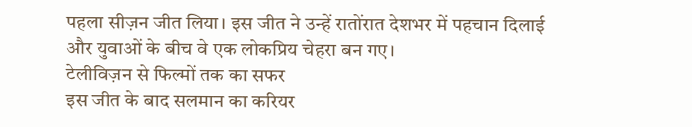पहला सीज़न जीत लिया। इस जीत ने उन्हें रातोंरात देशभर में पहचान दिलाई और युवाओं के बीच वे एक लोकप्रिय चेहरा बन गए।
टेलीविज़न से फिल्मों तक का सफर
इस जीत के बाद सलमान का करियर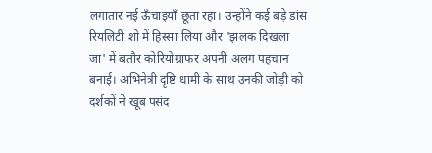लगातार नई ऊँचाइयाँ छूता रहा। उन्होंने कई बड़े डांस रियलिटी शो में हिस्सा लिया और 'झलक दिखला जा' में बतौर कोरियोग्राफर अपनी अलग पहचान बनाई। अभिनेत्री दृष्टि धामी के साथ उनकी जोड़ी को दर्शकों ने खूब पसंद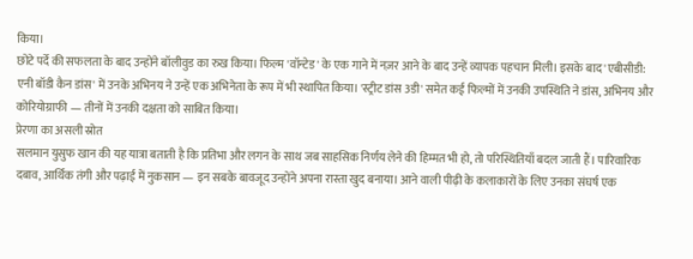किया।
छोटे पर्दे की सफलता के बाद उन्होंने बॉलीवुड का रुख किया। फिल्म 'वॉन्टेड' के एक गाने में नज़र आने के बाद उन्हें व्यापक पहचान मिली। इसके बाद 'एबीसीडी: एनी बॉडी कैन डांस' में उनके अभिनय ने उन्हें एक अभिनेता के रूप में भी स्थापित किया। 'स्ट्रीट डांस 3डी' समेत कई फिल्मों में उनकी उपस्थिति ने डांस, अभिनय और कोरियोग्राफी — तीनों में उनकी दक्षता को साबित किया।
प्रेरणा का असली स्रोत
सलमान युसुफ खान की यह यात्रा बताती है कि प्रतिभा और लगन के साथ जब साहसिक निर्णय लेने की हिम्मत भी हो, तो परिस्थितियाँ बदल जाती हैं। पारिवारिक दबाव, आर्थिक तंगी और पढ़ाई में नुकसान — इन सबके बावजूद उन्होंने अपना रास्ता खुद बनाया। आने वाली पीढ़ी के कलाकारों के लिए उनका संघर्ष एक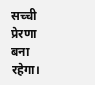सच्ची प्रेरणा बना रहेगा।